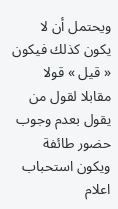ويحتمل أن لا يكون كذلك فيكون « قيل » قولا مقابلا لقول من يقول بعدم وجوب حضور طائفة ويكون استحباب اعلام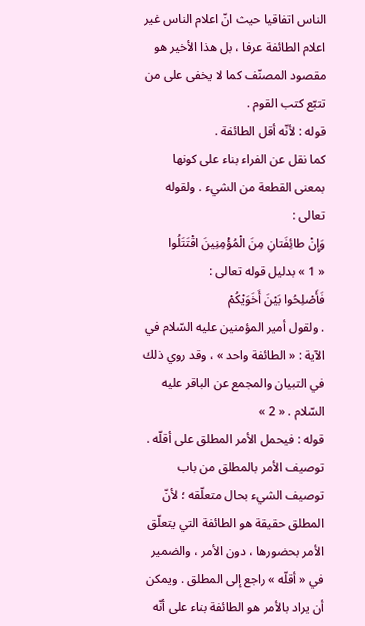الناس اتفاقيا حيث انّ اعلام الناس غير اعلام الطائفة عرفا ، بل هذا الأخير هو مقصود المصنّف كما لا يخفى على من تتبّع كتب القوم .
قوله : لأنّه أقل الطائفة .
كما نقل عن الفراء بناء على كونها بمعنى القطعة من الشيء . ولقوله تعالى :
وَإِنْ طائِفَتانِ مِنَ الْمُؤْمِنِينَ اقْتَتَلُوا
« 1 » بدليل قوله تعالى :
فَأَصْلِحُوا بَيْنَ أَخَوَيْكُمْ
. ولقول أمير المؤمنين عليه السّلام في الآية : « الطائفة واحد » ، وقد روي ذلك في التبيان والمجمع عن الباقر عليه السّلام . « 2 »
قوله : فيحمل الأمر المطلق على أقلّه .
توصيف الأمر بالمطلق من باب توصيف الشيء بحال متعلّقه ؛ لأنّ المطلق حقيقة هو الطائفة التي يتعلّق الأمر بحضورها ، دون الأمر ، والضمير في « أقلّه » راجع إلى المطلق . ويمكن أن يراد بالأمر هو الطائفة بناء على أنّه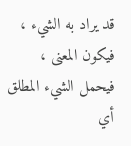قد يراد به الشيء ، فيكون المعنى ، فيحمل الشيء المطلق أي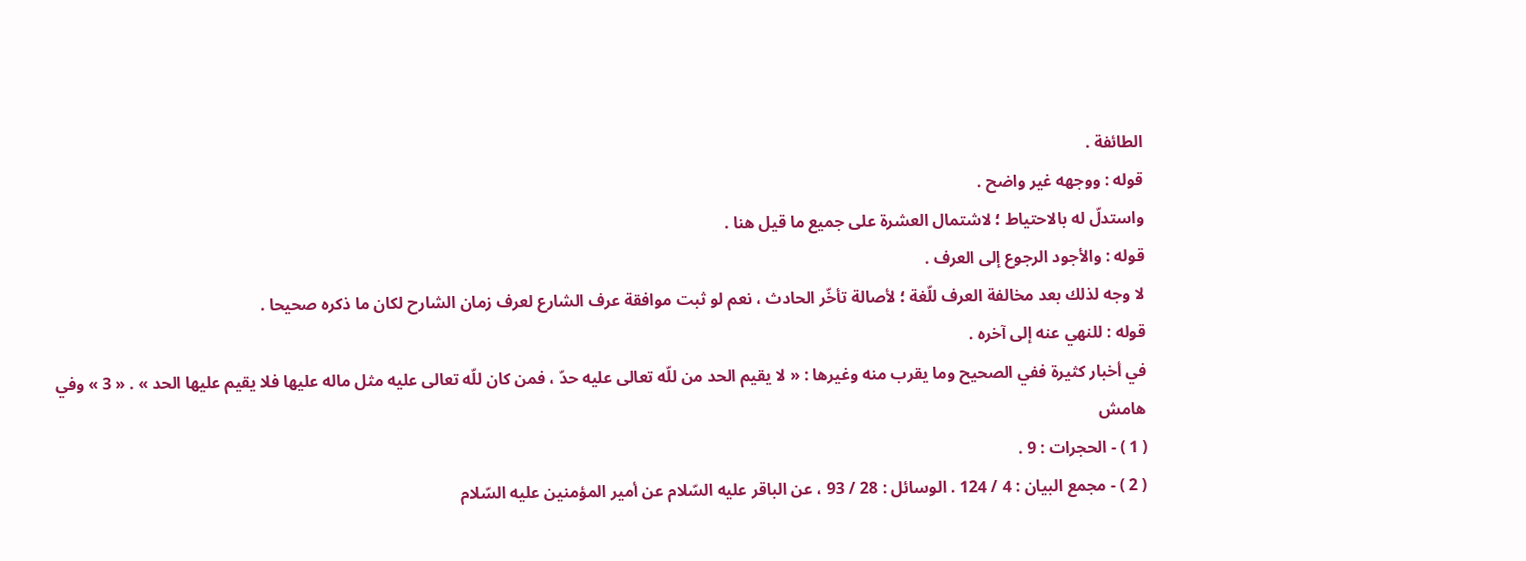الطائفة .
قوله : ووجهه غير واضح .
واستدلّ له بالاحتياط ؛ لاشتمال العشرة على جميع ما قيل هنا .
قوله : والأجود الرجوع إلى العرف .
لا وجه لذلك بعد مخالفة العرف للّغة ؛ لأصالة تأخّر الحادث ، نعم لو ثبت موافقة عرف الشارع لعرف زمان الشارح لكان ما ذكره صحيحا .
قوله : للنهي عنه إلى آخره .
في أخبار كثيرة ففي الصحيح وما يقرب منه وغيرها : « لا يقيم الحد من للّه تعالى عليه حدّ ، فمن كان للّه تعالى عليه مثل ماله عليها فلا يقيم عليها الحد » . « 3 » وفي
هامش
( 1 ) - الحجرات : 9 .
( 2 ) - مجمع البيان : 4 / 124 . الوسائل : 28 / 93 ، عن الباقر عليه السّلام عن أمير المؤمنين عليه السّلام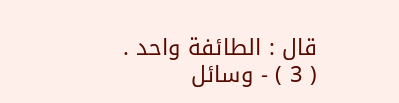قال : الطائفة واحد .
( 3 ) - وسائل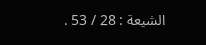الشيعة : 28 / 53 .